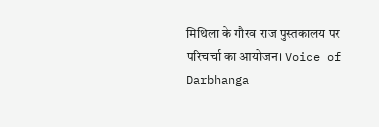मिथिला के गौरव राज पुस्तकालय पर परिचर्चा का आयोजन। Voice of Darbhanga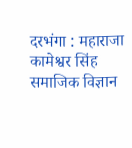दरभंगा : महाराजा कामेश्वर सिंह समाजिक विज्ञान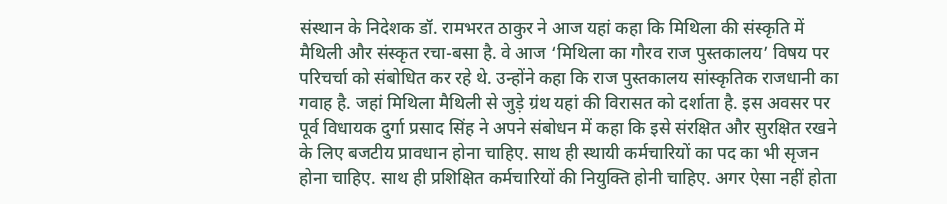संस्थान के निदेशक डॉ. रामभरत ठाकुर ने आज यहां कहा कि मिथिला की संस्कृति में मैथिली और संस्कृत रचा-बसा है. वे आज ‘मिथिला का गौरव राज पुस्तकालय’ विषय पर परिचर्चा को संबोधित कर रहे थे. उन्होंने कहा कि राज पुस्तकालय सांस्कृतिक राजधानी का गवाह है. जहां मिथिला मैथिली से जुड़े ग्रंथ यहां की विरासत को दर्शाता है. इस अवसर पर पूर्व विधायक दुर्गा प्रसाद सिंह ने अपने संबोधन में कहा कि इसे संरक्षित और सुरक्षित रखने के लिए बजटीय प्रावधान होना चाहिए. साथ ही स्थायी कर्मचारियों का पद का भी सृजन होना चाहिए. साथ ही प्रशिक्षित कर्मचारियों की नियुक्ति होनी चाहिए. अगर ऐसा नहीं होता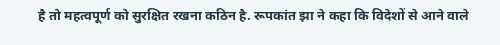है तो महत्वपूर्ण को सुरक्षित रखना कठिन है. रूपकांत झा ने कहा कि विदेशों से आने वाले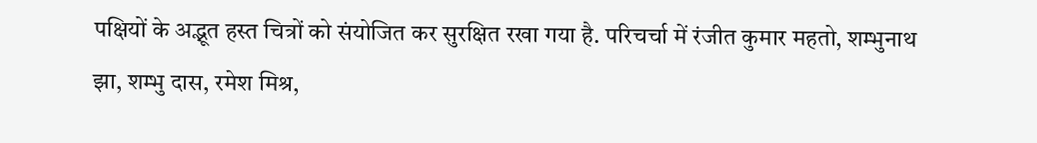पक्षियों के अद्भूत हस्त चित्रों को संयोजित कर सुरक्षित रखा गया है. परिचर्चा में रंजीत कुमार महतो, शम्भुनाथ झा, शम्भु दास, रमेश मिश्र,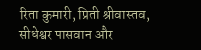रिता कुमारी, प्रिती श्रीवास्तव, सीधेश्वर पासवान और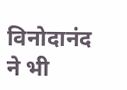विनोदानंद ने भी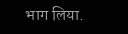भाग लिया.